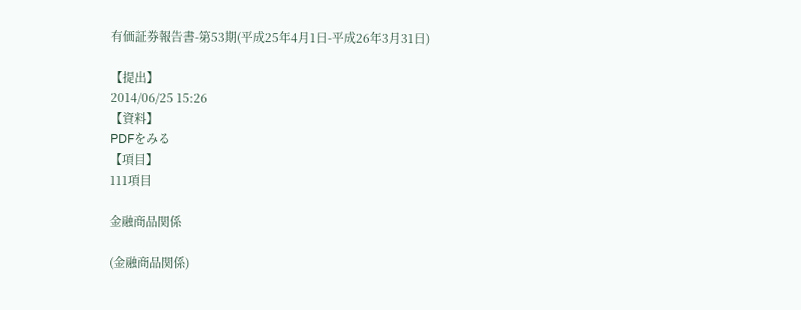有価証券報告書-第53期(平成25年4月1日-平成26年3月31日)

【提出】
2014/06/25 15:26
【資料】
PDFをみる
【項目】
111項目

金融商品関係

(金融商品関係)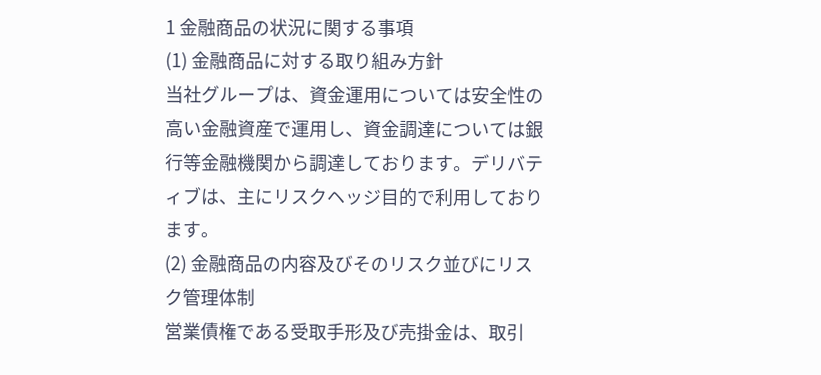1 金融商品の状況に関する事項
(1) 金融商品に対する取り組み方針
当社グループは、資金運用については安全性の高い金融資産で運用し、資金調達については銀行等金融機関から調達しております。デリバティブは、主にリスクヘッジ目的で利用しております。
(2) 金融商品の内容及びそのリスク並びにリスク管理体制
営業債権である受取手形及び売掛金は、取引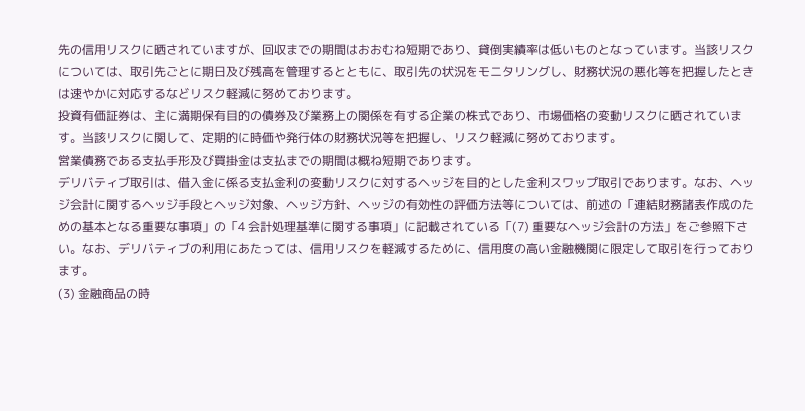先の信用リスクに晒されていますが、回収までの期間はおおむね短期であり、貸倒実績率は低いものとなっています。当該リスクについては、取引先ごとに期日及び残高を管理するとともに、取引先の状況をモニタリングし、財務状況の悪化等を把握したときは速やかに対応するなどリスク軽減に努めております。
投資有価証券は、主に満期保有目的の債券及び業務上の関係を有する企業の株式であり、市場価格の変動リスクに晒されています。当該リスクに関して、定期的に時価や発行体の財務状況等を把握し、リスク軽減に努めております。
営業債務である支払手形及び買掛金は支払までの期間は概ね短期であります。
デリバティブ取引は、借入金に係る支払金利の変動リスクに対するヘッジを目的とした金利スワップ取引であります。なお、ヘッジ会計に関するヘッジ手段とヘッジ対象、ヘッジ方針、ヘッジの有効性の評価方法等については、前述の「連結財務諸表作成のための基本となる重要な事項」の「4 会計処理基準に関する事項」に記載されている「(7) 重要なヘッジ会計の方法」をご参照下さい。なお、デリバティブの利用にあたっては、信用リスクを軽減するために、信用度の高い金融機関に限定して取引を行っております。
(3) 金融商品の時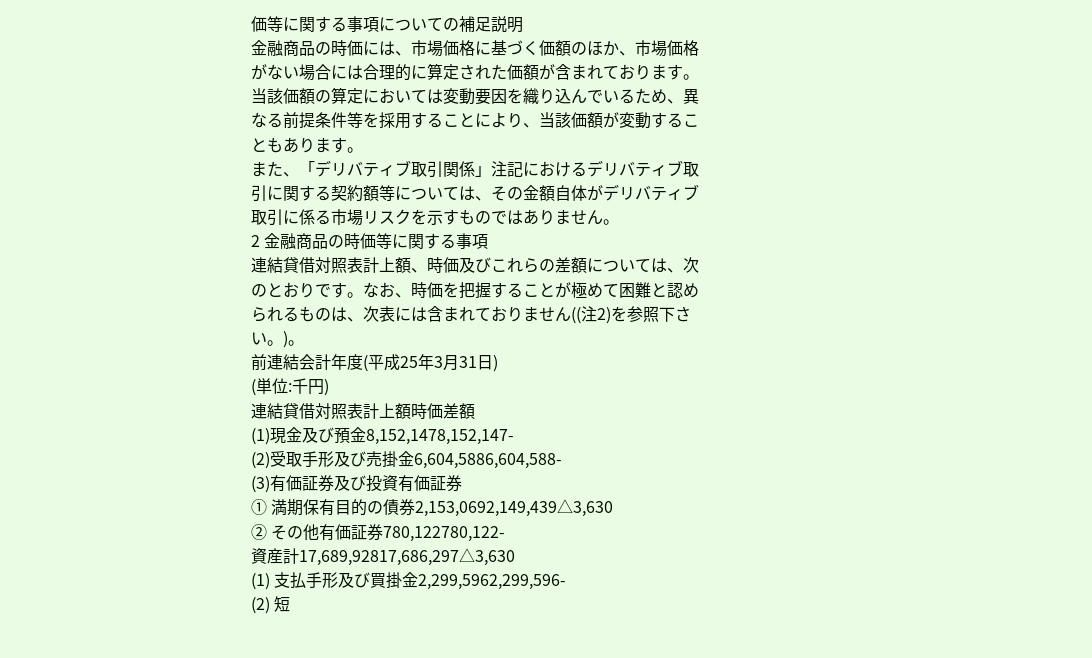価等に関する事項についての補足説明
金融商品の時価には、市場価格に基づく価額のほか、市場価格がない場合には合理的に算定された価額が含まれております。当該価額の算定においては変動要因を織り込んでいるため、異なる前提条件等を採用することにより、当該価額が変動することもあります。
また、「デリバティブ取引関係」注記におけるデリバティブ取引に関する契約額等については、その金額自体がデリバティブ取引に係る市場リスクを示すものではありません。
2 金融商品の時価等に関する事項
連結貸借対照表計上額、時価及びこれらの差額については、次のとおりです。なお、時価を把握することが極めて困難と認められるものは、次表には含まれておりません((注2)を参照下さい。)。
前連結会計年度(平成25年3月31日)
(単位:千円)
連結貸借対照表計上額時価差額
(1)現金及び預金8,152,1478,152,147-
(2)受取手形及び売掛金6,604,5886,604,588-
(3)有価証券及び投資有価証券
① 満期保有目的の債券2,153,0692,149,439△3,630
② その他有価証券780,122780,122-
資産計17,689,92817,686,297△3,630
(1) 支払手形及び買掛金2,299,5962,299,596-
(2) 短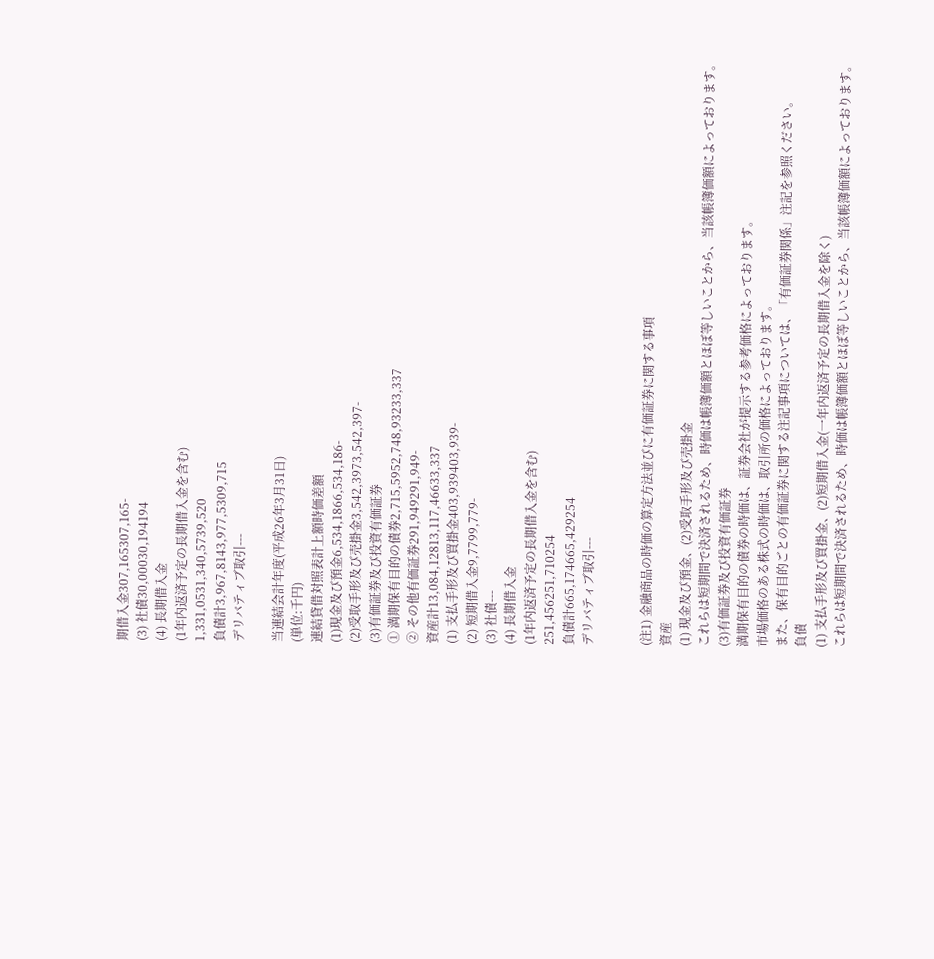期借入金307,165307,165-
(3) 社債30,00030,194194
(4) 長期借入金
(1年内返済予定の長期借入金を含む)
1,331,0531,340,5739,520
負債計3,967,8143,977,5309,715
デリバティブ取引---

当連結会計年度(平成26年3月31日)
(単位:千円)
連結貸借対照表計上額時価差額
(1)現金及び預金6,534,1866,534,186-
(2)受取手形及び売掛金3,542,3973,542,397-
(3)有価証券及び投資有価証券
① 満期保有目的の債券2,715,5952,748,93233,337
② その他有価証券291,949291,949-
資産計13,084,12813,117,46633,337
(1) 支払手形及び買掛金403,939403,939-
(2) 短期借入金9,7799,779-
(3) 社債---
(4) 長期借入金
(1年内返済予定の長期借入金を含む)
251,456251,710254
負債計665,174665,429254
デリバティブ取引---


(注1) 金融商品の時価の算定方法並びに有価証券に関する事項
資産
(1) 現金及び預金、(2)受取手形及び売掛金
これらは短期間で決済されるため、時価は帳簿価額とほぼ等しいことから、当該帳簿価額によっております。
(3)有価証券及び投資有価証券
満期保有目的の債券の時価は、証券会社が提示する参考価格によっております。
市場価格のある株式の時価は、取引所の価格によっております。
また、保有目的ごとの有価証券に関する注記事項については、「有価証券関係」注記を参照ください。
負債
(1) 支払手形及び買掛金、(2)短期借入金(一年内返済予定の長期借入金を除く)
これらは短期間で決済されるため、時価は帳簿価額とほぼ等しいことから、当該帳簿価額によっております。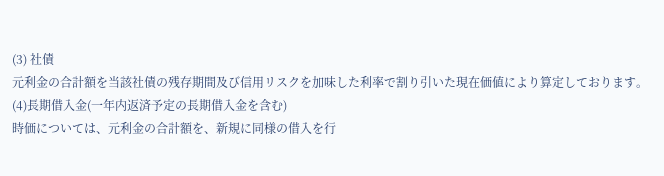(3) 社債
元利金の合計額を当該社債の残存期間及び信用リスクを加味した利率で割り引いた現在価値により算定しております。
(4)長期借入金(一年内返済予定の長期借入金を含む)
時価については、元利金の合計額を、新規に同様の借入を行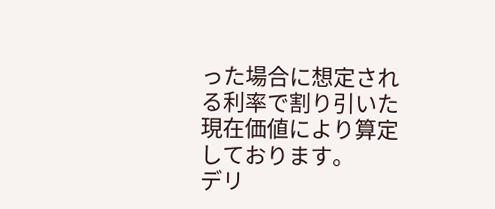った場合に想定される利率で割り引いた現在価値により算定しております。
デリ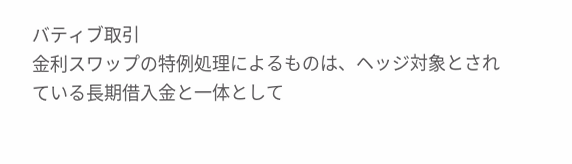バティブ取引
金利スワップの特例処理によるものは、ヘッジ対象とされている長期借入金と一体として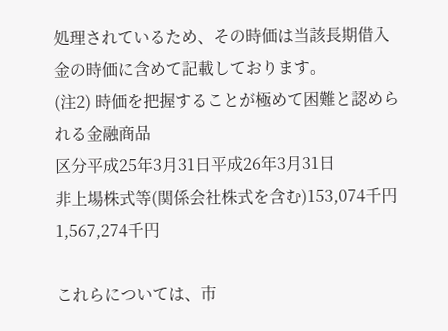処理されているため、その時価は当該長期借入金の時価に含めて記載しております。
(注2) 時価を把握することが極めて困難と認められる金融商品
区分平成25年3月31日平成26年3月31日
非上場株式等(関係会社株式を含む)153,074千円1,567,274千円

これらについては、市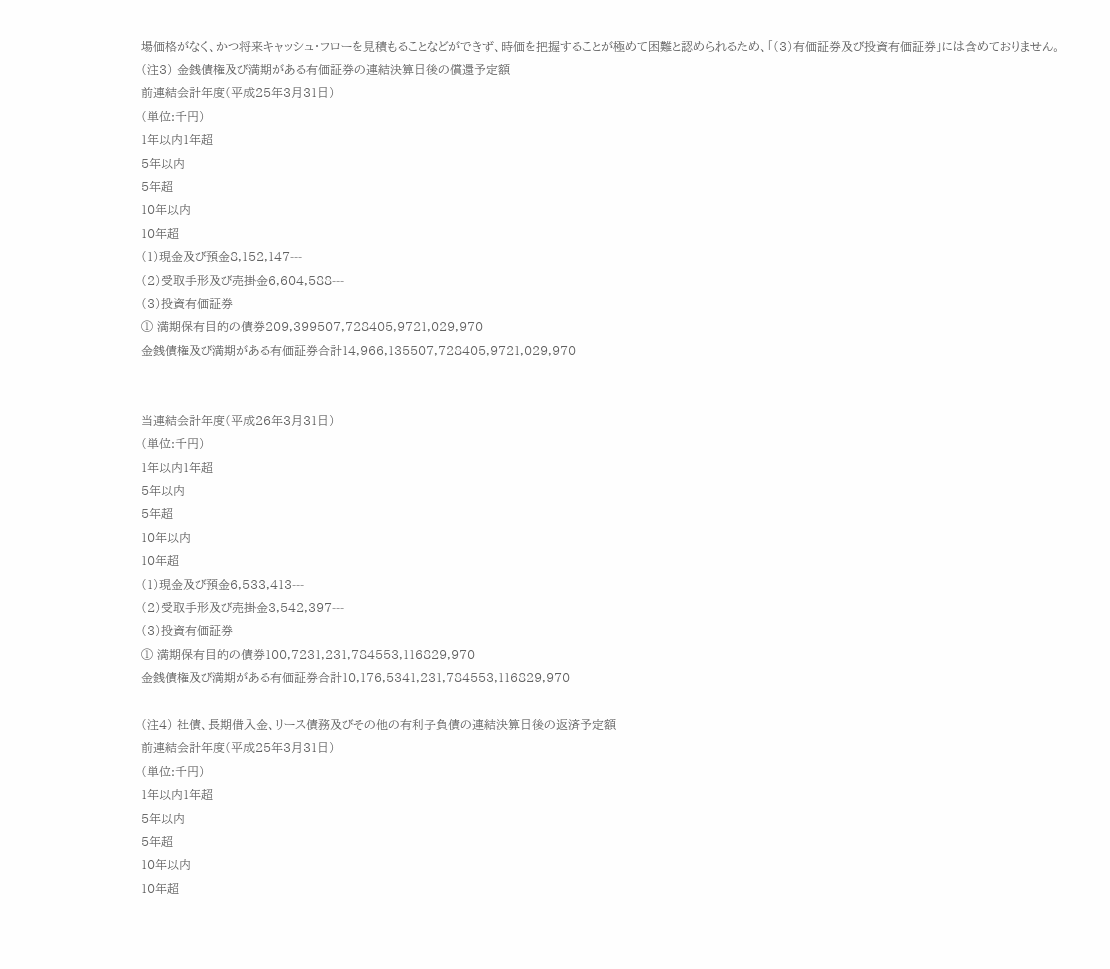場価格がなく、かつ将来キャッシュ・フローを見積もることなどができず、時価を把握することが極めて困難と認められるため、「(3)有価証券及び投資有価証券」には含めておりません。
(注3) 金銭債権及び満期がある有価証券の連結決算日後の償還予定額
前連結会計年度(平成25年3月31日)
(単位:千円)
1年以内1年超
5年以内
5年超
10年以内
10年超
(1)現金及び預金8,152,147---
(2)受取手形及び売掛金6,604,588---
(3)投資有価証券
① 満期保有目的の債券209,399507,728405,9721,029,970
金銭債権及び満期がある有価証券合計14,966,135507,728405,9721,029,970


当連結会計年度(平成26年3月31日)
(単位:千円)
1年以内1年超
5年以内
5年超
10年以内
10年超
(1)現金及び預金6,533,413---
(2)受取手形及び売掛金3,542,397---
(3)投資有価証券
① 満期保有目的の債券100,7231,231,784553,116829,970
金銭債権及び満期がある有価証券合計10,176,5341,231,784553,116829,970

(注4) 社債、長期借入金、リース債務及びその他の有利子負債の連結決算日後の返済予定額
前連結会計年度(平成25年3月31日)
(単位:千円)
1年以内1年超
5年以内
5年超
10年以内
10年超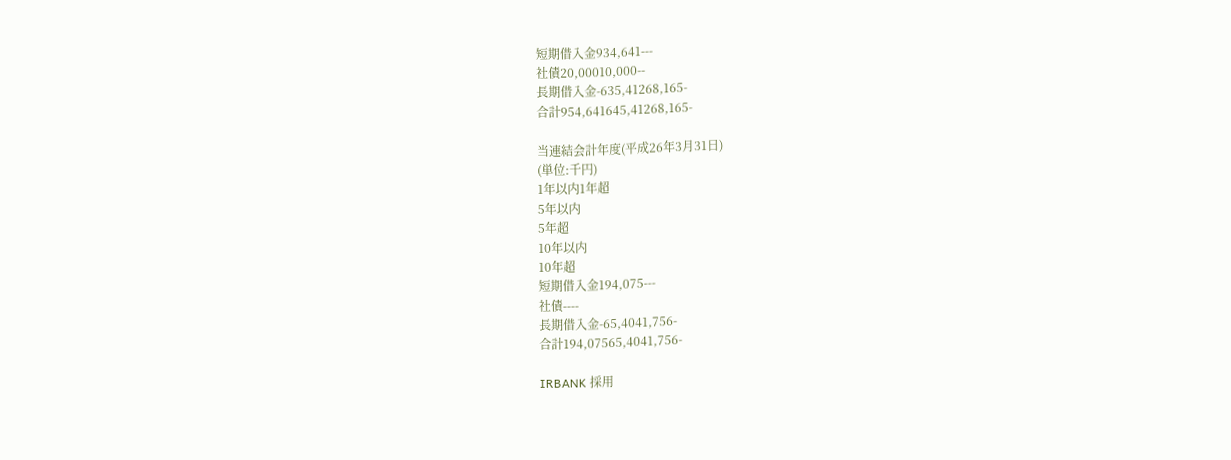短期借入金934,641---
社債20,00010,000--
長期借入金-635,41268,165-
合計954,641645,41268,165-

当連結会計年度(平成26年3月31日)
(単位:千円)
1年以内1年超
5年以内
5年超
10年以内
10年超
短期借入金194,075---
社債----
長期借入金-65,4041,756-
合計194,07565,4041,756-

IRBANK 採用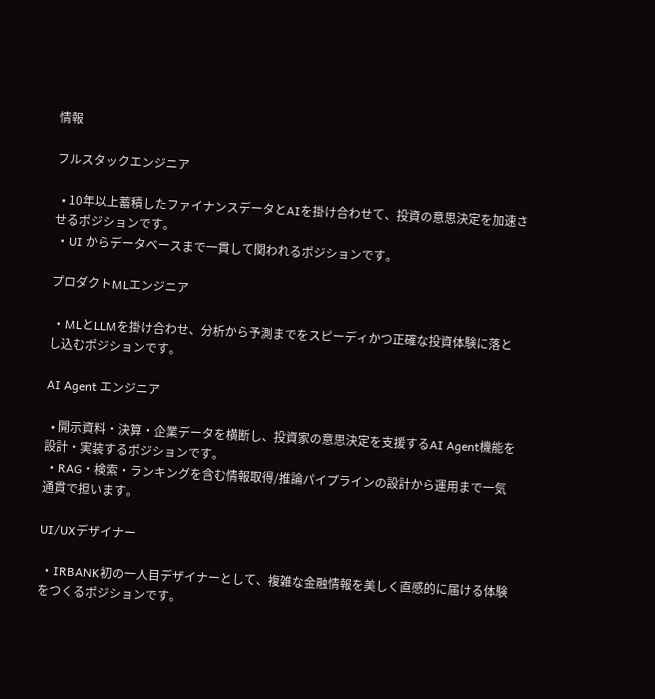情報

フルスタックエンジニア

  • 10年以上蓄積したファイナンスデータとAIを掛け合わせて、投資の意思決定を加速させるポジションです。
  • UI からデータベースまで一貫して関われるポジションです。

プロダクトMLエンジニア

  • MLとLLMを掛け合わせ、分析から予測までをスピーディかつ正確な投資体験に落とし込むポジションです。

AI Agent エンジニア

  • 開示資料・決算・企業データを横断し、投資家の意思決定を支援するAI Agent機能を設計・実装するポジションです。
  • RAG・検索・ランキングを含む情報取得/推論パイプラインの設計から運用まで一気通貫で担います。

UI/UXデザイナー

  • IRBANK初の一人目デザイナーとして、複雑な金融情報を美しく直感的に届ける体験をつくるポジションです。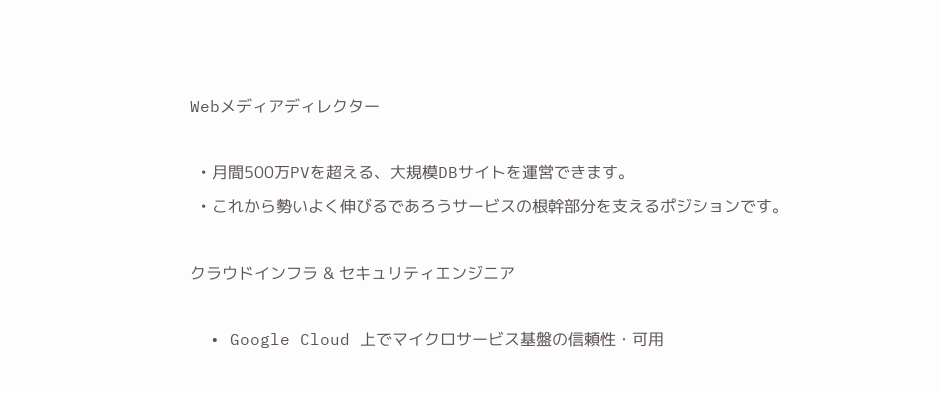Webメディアディレクター

  • 月間500万PVを超える、大規模DBサイトを運営できます。
  • これから勢いよく伸びるであろうサービスの根幹部分を支えるポジションです。

クラウドインフラ & セキュリティエンジニア

  • Google Cloud 上でマイクロサービス基盤の信頼性・可用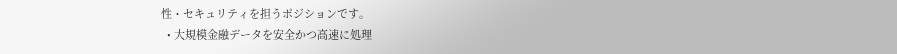性・セキュリティを担うポジションです。
  • 大規模金融データを安全かつ高速に処理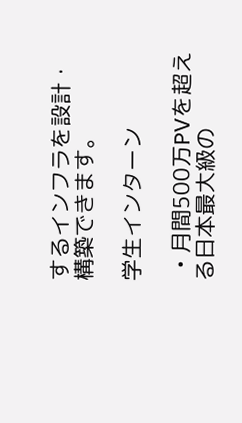するインフラを設計・構築できます。

学生インターン

  • 月間500万PVを超える日本最大級の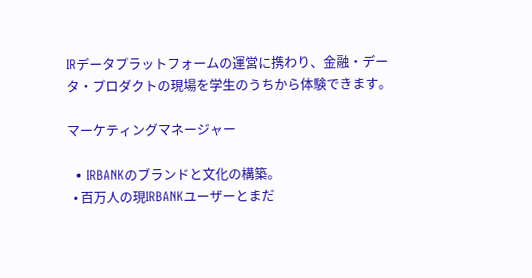IRデータプラットフォームの運営に携わり、金融・データ・プロダクトの現場を学生のうちから体験できます。

マーケティングマネージャー

  • IRBANKのブランドと文化の構築。
  • 百万人の現IRBANKユーザーとまだ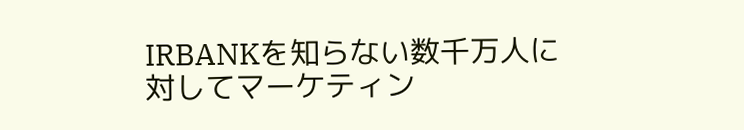IRBANKを知らない数千万人に対してマーケティン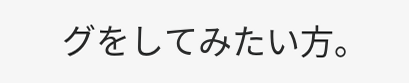グをしてみたい方。